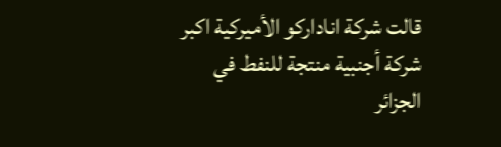قالت شركة اناداركو الأميركية اكبر شركة أجنبية منتجة للنفط في الجزائر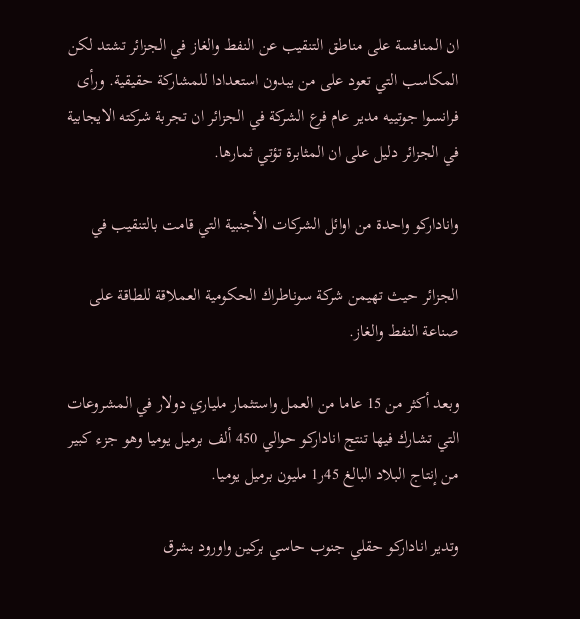ان المنافسة على مناطق التنقيب عن النفط والغاز في الجزائر تشتد لكن المكاسب التي تعود على من يبدون استعدادا للمشاركة حقيقية. ورأى فرانسوا جوتييه مدير عام فرع الشركة في الجزائر ان تجربة شركته الايجابية في الجزائر دليل على ان المثابرة تؤتي ثمارها.

واناداركو واحدة من اوائل الشركات الأجنبية التي قامت بالتنقيب في

الجزائر حيث تهيمن شركة سوناطراك الحكومية العملاقة للطاقة على صناعة النفط والغاز.

وبعد أكثر من 15 عاما من العمل واستثمار ملياري دولار في المشروعات التي تشارك فيها تنتج اناداركو حوالي 450 ألف برميل يوميا وهو جزء كبير من إنتاج البلاد البالغ 45ر1 مليون برميل يوميا.

وتدير اناداركو حقلي جنوب حاسي بركين واورود بشرق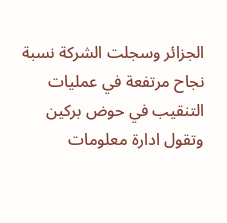الجزائر وسجلت الشركة نسبة نجاح مرتفعة في عمليات التنقيب في حوض بركين وتقول ادارة معلومات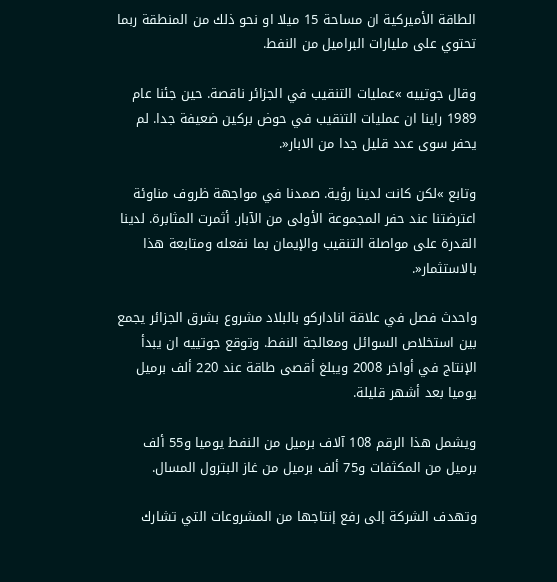الطاقة الأميركية ان مساحة 15 ميلا او نحو ذلك من المنطقة ربما تحتوي على مليارات البراميل من النفط.

وقال جوتييه »عمليات التنقيب في الجزائر ناقصة. حين جئنا عام 1989 راينا ان عمليات التنقيب في حوض بركين ضعيفة جدا. لم يحفر سوى عدد قليل جدا من الابار«.

وتابع »لكن كانت لدينا رؤية. صمدنا في مواجهة ظروف مناوئة اعترضتنا عند حفر المجموعة الأولى من الآبار. أثمرت المثابرة. لدينا القدرة على مواصلة التنقيب والإيمان بما نفعله ومتابعة هذا بالاستثمار«.

واحدث فصل في علاقة اناداركو بالبلاد مشروع بشرق الجزائر يجمع بين استخلاص السوائل ومعالجة النفط. وتوقع جوتييه ان يبدأ الإنتاج في أواخر 2008 ويبلغ أقصى طاقة عند 220 ألف برميل يوميا بعد أشهر قليلة.

ويشمل هذا الرقم 108 آلاف برميل من النفط يوميا و55 ألف برميل من المكثفات و75 ألف برميل من غاز البترول المسال.

وتهدف الشركة إلى رفع إنتاجها من المشروعات التي تشارك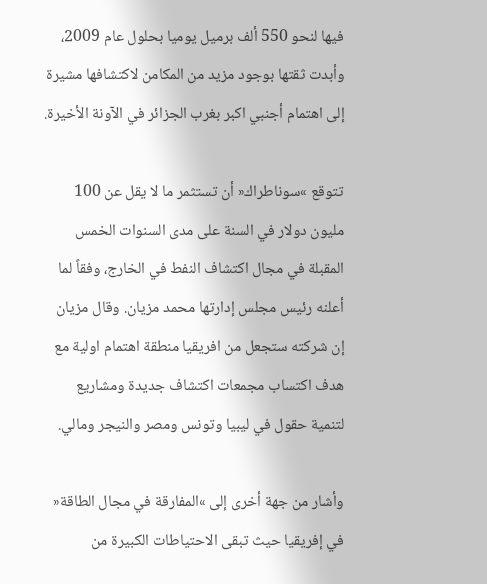فيها لنحو 550 ألف برميل يوميا بحلول عام 2009، وأبدت ثقتها بوجود مزيد من المكامن لاكتشافها مشيرة إلى اهتمام أجنبي اكبر بغرب الجزائر في الآونة الأخيرة.

تتوقع »سوناطراك« أن تستثمر ما لا يقل عن 100 مليون دولار في السنة على مدى السنوات الخمس المقبلة في مجال اكتشاف النفط في الخارج، وفقاً لما أعلنه رئيس مجلس إدارتها محمد مزيان. وقال مزيان إن شركته ستجعل من افريقيا منطقة اهتمام اولية مع هدف اكتساب مجمعات اكتشاف جديدة ومشاريع لتنمية حقول في ليبيا وتونس ومصر والنيجر ومالي.

وأشار من جهة أخرى إلى »المفارقة في مجال الطاقة« في إفريقيا حيث تبقى الاحتياطات الكبيرة من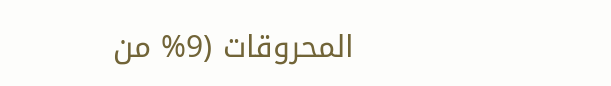المحروقات (9% من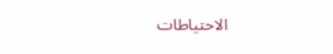الاحتياطات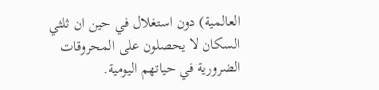العالمية) دون استغلال في حين ان ثلثي السكان لا يحصلون على المحروقات الضرورية في حياتهم اليومية.